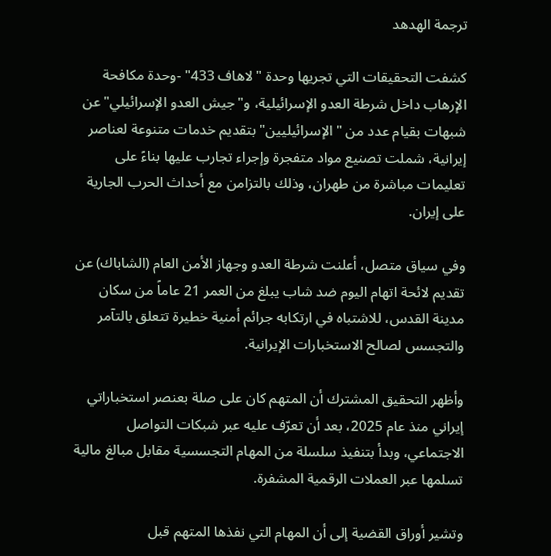ترجمة الهدهد

كشفت التحقيقات التي تجريها وحدة "لاهاف 433" -وحدة مكافحة الإرهاب داخل شرطة العدو الإسرائيلية، و"جيش العدو الإسرائيلي" عن شبهات بقيام عدد من "الإسرائيليين" بتقديم خدمات متنوعة لعناصر إيرانية، شملت تصنيع مواد متفجرة وإجراء تجارب عليها بناءً على تعليمات مباشرة من طهران، وذلك بالتزامن مع أحداث الحرب الجارية على إيران.

وفي سياق متصل، أعلنت شرطة العدو وجهاز الأمن العام (الشاباك) عن تقديم لائحة اتهام اليوم ضد شاب يبلغ من العمر 21 عاماً من سكان مدينة القدس، للاشتباه في ارتكابه جرائم أمنية خطيرة تتعلق بالتآمر والتجسس لصالح الاستخبارات الإيرانية.

وأظهر التحقيق المشترك أن المتهم كان على صلة بعنصر استخباراتي إيراني منذ عام 2025، بعد أن تعرّف عليه عبر شبكات التواصل الاجتماعي، وبدأ بتنفيذ سلسلة من المهام التجسسية مقابل مبالغ مالية تسلمها عبر العملات الرقمية المشفرة.

وتشير أوراق القضية إلى أن المهام التي نفذها المتهم قبل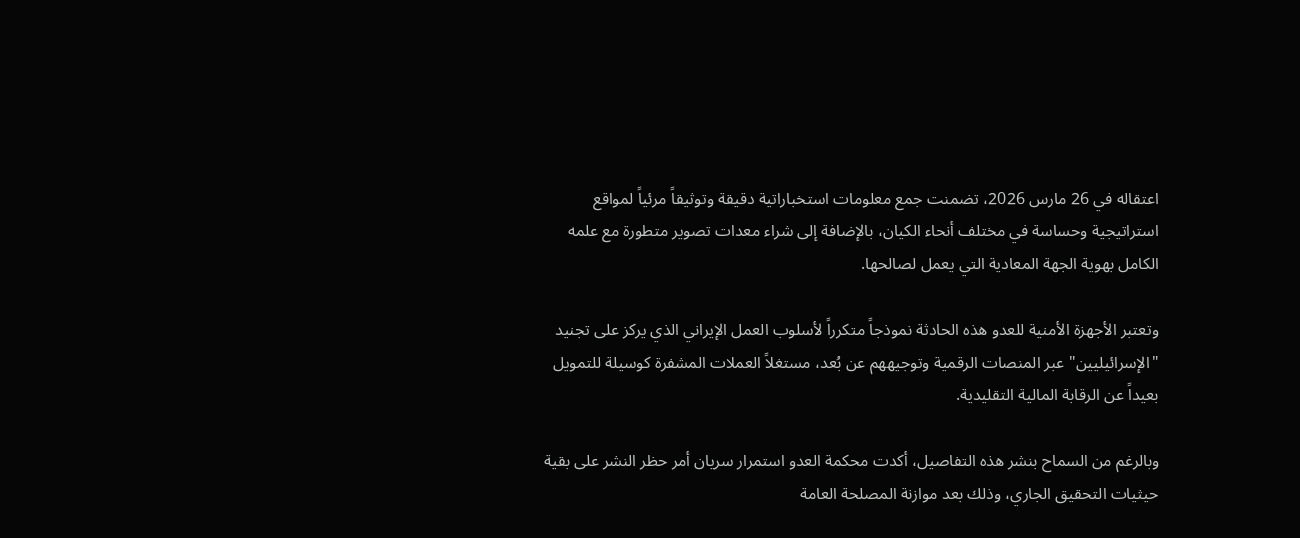اعتقاله في 26 مارس 2026، تضمنت جمع معلومات استخباراتية دقيقة وتوثيقاً مرئياً لمواقع استراتيجية وحساسة في مختلف أنحاء الكيان، بالإضافة إلى شراء معدات تصوير متطورة مع علمه الكامل بهوية الجهة المعادية التي يعمل لصالحها.

وتعتبر الأجهزة الأمنية للعدو هذه الحادثة نموذجاً متكرراً لأسلوب العمل الإيراني الذي يركز على تجنيد "الإسرائيليين" عبر المنصات الرقمية وتوجيههم عن بُعد، مستغلاً العملات المشفرة كوسيلة للتمويل بعيداً عن الرقابة المالية التقليدية.

وبالرغم من السماح بنشر هذه التفاصيل، أكدت محكمة العدو استمرار سريان أمر حظر النشر على بقية حيثيات التحقيق الجاري، وذلك بعد موازنة المصلحة العامة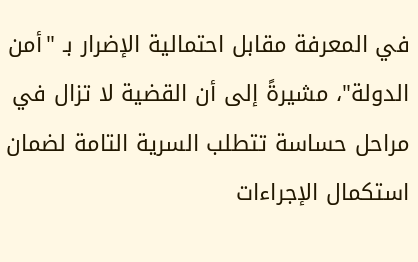في المعرفة مقابل احتمالية الإضرار بـ "أمن الدولة"، مشيرةً إلى أن القضية لا تزال في مراحل حساسة تتطلب السرية التامة لضمان استكمال الإجراءات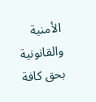الأمنية والقانونية بحق كافة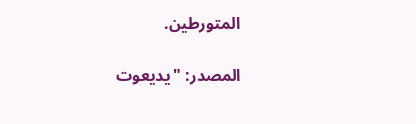المتورطين.

المصدر: "يديعوت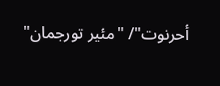أحرنوت"/ "مئير تورجمان"